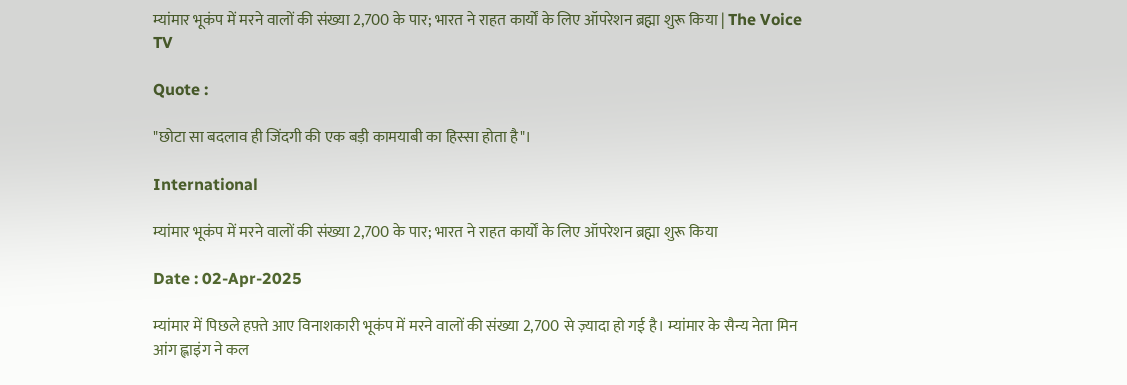म्यांमार भूकंप में मरने वालों की संख्या 2,700 के पार; भारत ने राहत कार्यों के लिए ऑपरेशन ब्रह्मा शुरू किया | The Voice TV

Quote :

"छोटा सा बदलाव ही जिंदगी की एक बड़ी कामयाबी का हिस्सा होता है"।

International

म्यांमार भूकंप में मरने वालों की संख्या 2,700 के पार; भारत ने राहत कार्यों के लिए ऑपरेशन ब्रह्मा शुरू किया

Date : 02-Apr-2025

म्यांमार में पिछले हफ़्ते आए विनाशकारी भूकंप में मरने वालों की संख्या 2,700 से ज़्यादा हो गई है। म्यांमार के सैन्य नेता मिन आंग ह्लाइंग ने कल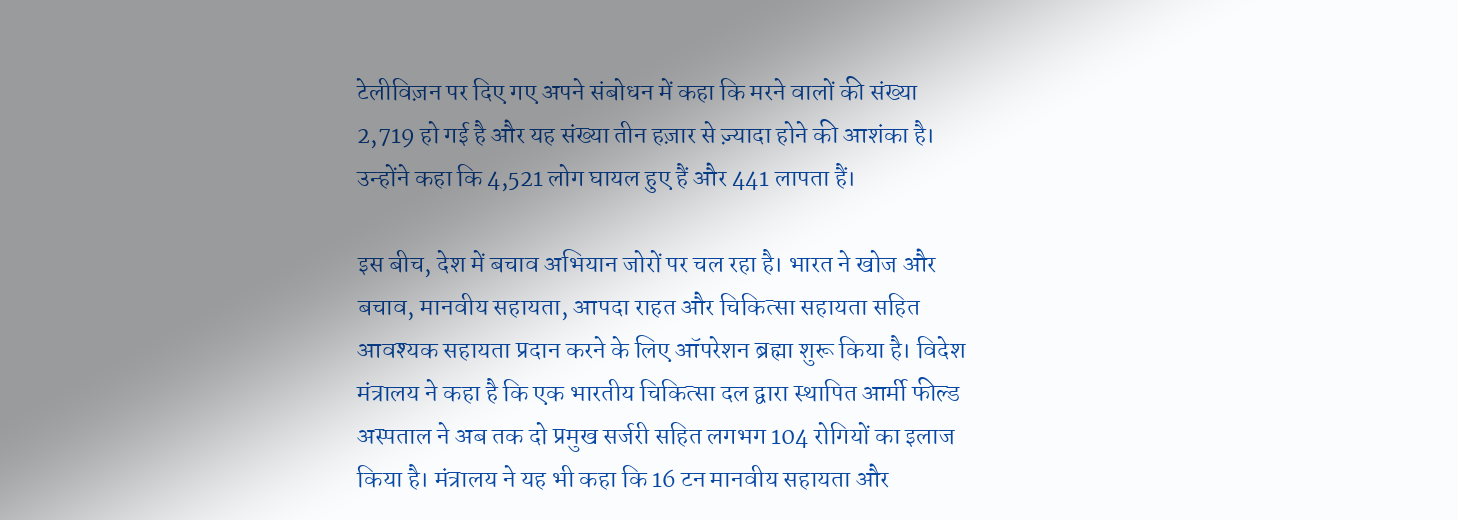टेलीविज़न पर दिए गए अपने संबोधन में कहा कि मरने वालों की संख्या 2,719 हो गई है और यह संख्या तीन हज़ार से ज़्यादा होने की आशंका है। उन्होंने कहा कि 4,521 लोग घायल हुए हैं और 441 लापता हैं।

इस बीच, देश में बचाव अभियान जोरों पर चल रहा है। भारत ने खोज और बचाव, मानवीय सहायता, आपदा राहत और चिकित्सा सहायता सहित आवश्यक सहायता प्रदान करने के लिए ऑपरेशन ब्रह्मा शुरू किया है। विदेश मंत्रालय ने कहा है कि एक भारतीय चिकित्सा दल द्वारा स्थापित आर्मी फील्ड अस्पताल ने अब तक दो प्रमुख सर्जरी सहित लगभग 104 रोगियों का इलाज किया है। मंत्रालय ने यह भी कहा कि 16 टन मानवीय सहायता और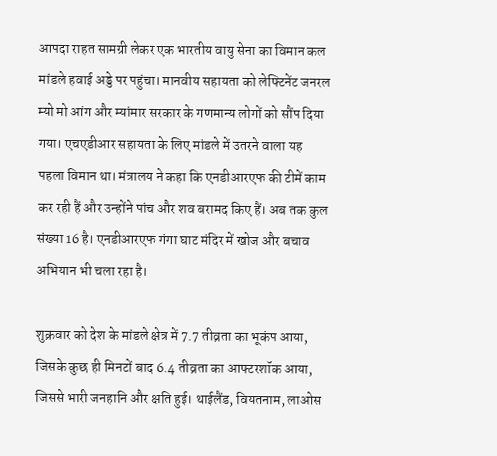आपदा राहत सामग्री लेकर एक भारतीय वायु सेना का विमान कल मांडले हवाई अड्डे पर पहुंचा। मानवीय सहायता को लेफ्टिनेंट जनरल म्यो मो आंग और म्यांमार सरकार के गणमान्य लोगों को सौंप दिया गया। एचएडीआर सहायता के लिए मांडले में उतरने वाला यह पहला विमान था। मंत्रालय ने कहा कि एनडीआरएफ की टीमें काम कर रही हैं और उन्होंने पांच और शव बरामद किए हैं। अब तक कुल संख्या 16 है। एनडीआरएफ गंगा घाट मंदिर में खोज और बचाव अभियान भी चला रहा है।

शुक्रवार को देश के मांडले क्षेत्र में 7.7 तीव्रता का भूकंप आया, जिसके कुछ ही मिनटों बाद 6.4 तीव्रता का आफ्टरशॉक आया, जिससे भारी जनहानि और क्षति हुई। थाईलैंड, वियतनाम, लाओस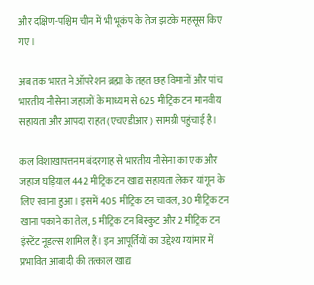और दक्षिण-पश्चिम चीन में भी भूकंप के तेज झटके महसूस किए गए।

अब तक भारत ने ऑपरेशन ब्रह्मा के तहत छह विमानों और पांच भारतीय नौसेना जहाजों के माध्यम से 625 मीट्रिक टन मानवीय सहायता और आपदा राहत (एचएडीआर) सामग्री पहुंचाई है।

कल विशाखापत्तनम बंदरगाह से भारतीय नौसेना का एक और जहाज घड़ियाल 442 मीट्रिक टन खाद्य सहायता लेकर यांगून के लिए रवाना हुआ। इसमें 405 मीट्रिक टन चावल, 30 मीट्रिक टन खाना पकाने का तेल, 5 मीट्रिक टन बिस्कुट और 2 मीट्रिक टन इंस्टेंट नूडल्स शामिल हैं। इन आपूर्तियों का उद्देश्य म्यांमार में प्रभावित आबादी की तत्काल खाद्य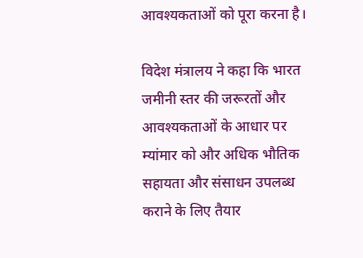आवश्यकताओं को पूरा करना है।

विदेश मंत्रालय ने कहा कि भारत जमीनी स्तर की जरूरतों और आवश्यकताओं के आधार पर म्यांमार को और अधिक भौतिक सहायता और संसाधन उपलब्ध कराने के लिए तैयार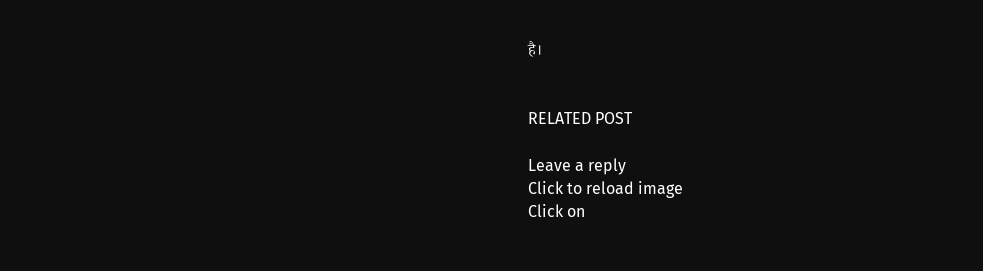है।


RELATED POST

Leave a reply
Click to reload image
Click on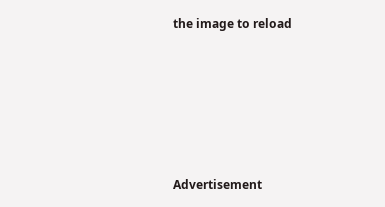the image to reload









Advertisement